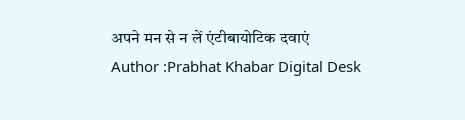अपने मन से न लें एंटीबायोटिक दवाएं
Author :Prabhat Khabar Digital Desk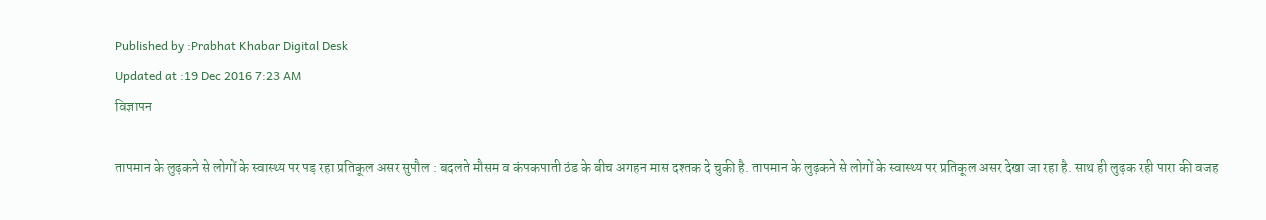Published by :Prabhat Khabar Digital Desk
Updated at :19 Dec 2016 7:23 AM
विज्ञापन

तापमान के लुढ़कने से लोगों के स्वास्थ्य पर पड़ रहा प्रतिकूल असर सुपौल : बदलते मौसम व कंपकपाती ठंड के बीच अगहन मास दश्तक दे चुकी है. तापमान के लुढ़कने से लोगों के स्वास्थ्य पर प्रतिकूल असर देखा जा रहा है. साथ ही लुढ़क रही पारा की वजह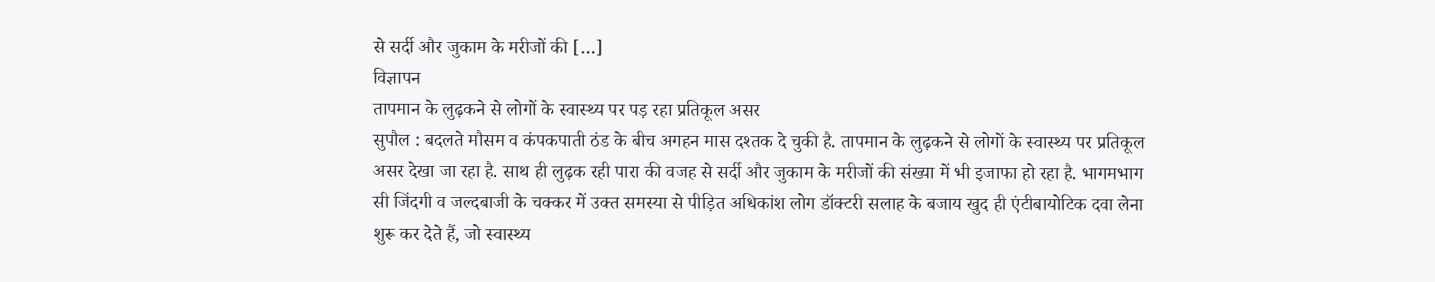से सर्दी और जुकाम के मरीजों की […]
विज्ञापन
तापमान के लुढ़कने से लोगों के स्वास्थ्य पर पड़ रहा प्रतिकूल असर
सुपौल : बदलते मौसम व कंपकपाती ठंड के बीच अगहन मास दश्तक दे चुकी है. तापमान के लुढ़कने से लोगों के स्वास्थ्य पर प्रतिकूल असर देखा जा रहा है. साथ ही लुढ़क रही पारा की वजह से सर्दी और जुकाम के मरीजों की संख्या में भी इजाफा हो रहा है. भागमभाग सी जिंदगी व जल्दबाजी के चक्कर में उक्त समस्या से पीड़ित अधिकांश लोग डॉक्टरी सलाह के बजाय खुद ही एंटीबायोटिक दवा लेना शुरू कर देते हैं, जो स्वास्थ्य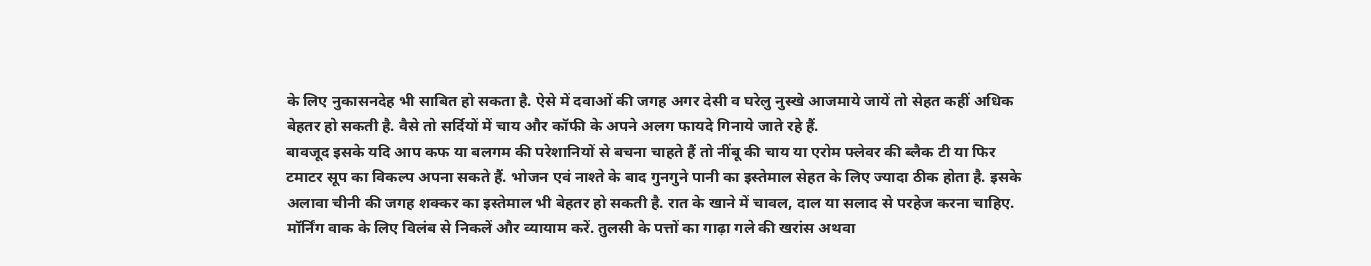के लिए नुकासनदेह भी साबित हो सकता है. ऐसे में दवाओं की जगह अगर देसी व घरेलु नुस्खे आजमाये जायें तो सेहत कहीं अधिक बेहतर हो सकती है. वैसे तो सर्दियों में चाय और कॉफी के अपने अलग फायदे गिनाये जाते रहे हैं.
बावजूद इसके यदि आप कफ या बलगम की परेशानियों से बचना चाहते हैं तो नींबू की चाय या एरोम फ्लेवर की ब्लैक टी या फिर टमाटर सूप का विकल्प अपना सकते हैं. भोजन एवं नाश्ते के बाद गुनगुने पानी का इस्तेमाल सेहत के लिए ज्यादा ठीक होता है. इसके अलावा चीनी की जगह शक्कर का इस्तेमाल भी बेहतर हो सकती है. रात के खाने में चावल, दाल या सलाद से परहेज करना चाहिए. मॉर्निंग वाक के लिए विलंब से निकलें और व्यायाम करें. तुलसी के पत्तों का गाढ़ा गले की खरांस अथवा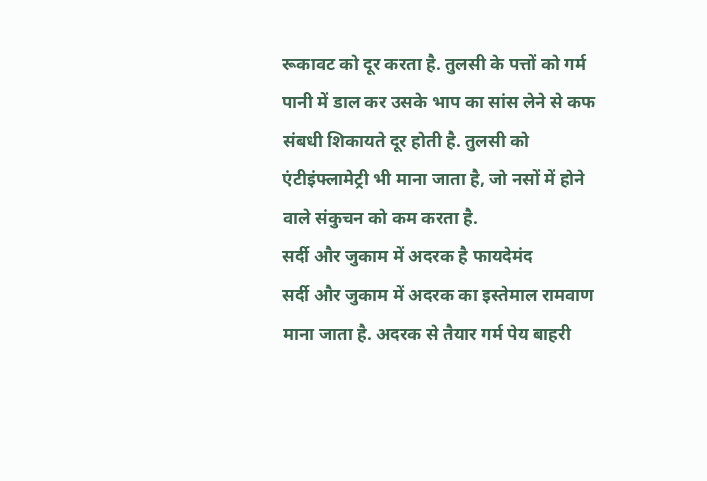रूकावट को दूर करता है. तुलसी के पत्तों को गर्म पानी में डाल कर उसके भाप का सांस लेने से कफ संबधी शिकायते दूर होती है. तुलसी को एंटीइंफ्लामेट्री भी माना जाता है, जो नसों में होने वाले संकुचन को कम करता है.
सर्दी और जुकाम में अदरक है फायदेमंद
सर्दी और जुकाम में अदरक का इस्तेमाल रामवाण माना जाता है. अदरक से तैयार गर्म पेय बाहरी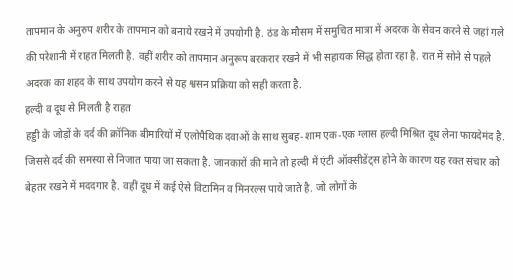तापमान के अनुरुप शरीर के तापमान को बनाये रखने में उपयोगी है. ठंड के मौसम में समुचित मात्रा में अदरक के सेवन करने से जहां गले की परेशानी में राहत मिलती है. वहीं शरीर को तापमान अनुरूप बरकरार रखने में भी सहायक सिद्ध होता रहा है. रात में सोने से पहले अदरक का शहद के साथ उपयोग करने से यह श्वसन प्रक्रिया को सही करता है.
हल्दी व दूध से मिलती है राहत
हड्डी के जोड़ों के दर्द की क्रॉनिक बीमारियों में एलोपैथिक दवाओं के साथ सुबह-शाम एक-एक ग्लास हल्दी मिश्रित दूध लेना फायदेमंद है. जिससे दर्द की समस्या से निजात पाया जा सकता है. जानकारों की माने तो हल्दी में एंटी ऑक्सीडेंट्स होने के कारण यह रक्त संचार को बेहतर रखने में मददगार है. वहीं दूध में कई ऐसे विटामिन व मिनरल्स पाये जाते है. जो लोगों के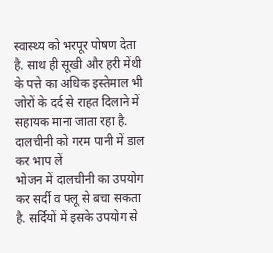स्वास्थ्य को भरपूर पोषण देता है. साथ ही सूखी और हरी मेंथी के पत्ते का अधिक इस्तेमाल भी जोरों के दर्द से राहत दिलाने में सहायक माना जाता रहा है.
दालचीनी को गरम पानी में डाल कर भाप लें
भोजन में दालचीनी का उपयोग कर सर्दी व फ्लू से बचा सकता है. सर्दियों में इसके उपयोग से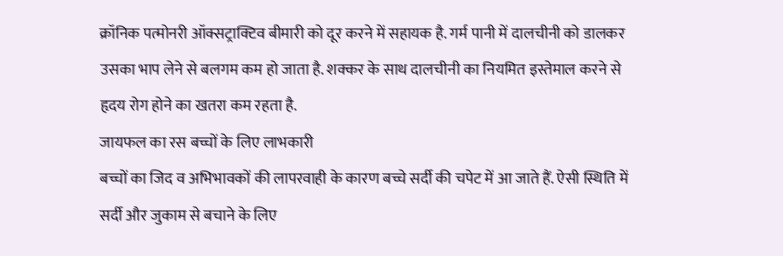क्रॉनिक पत्मोनरी ऑक्सट्राक्टिव बीमारी को दूर करने में सहायक है. गर्म पानी में दालचीनी को डालकर उसका भाप लेने से बलगम कम हो जाता है. शक्कर के साथ दालचीनी का नियमित इस्तेमाल करने से हृदय रोग होने का खतरा कम रहता है.
जायफल का रस बच्चों के लिए लाभकारी
बच्चों का जिद व अभिभावकों की लापरवाही के कारण बच्चे सर्दी की चपेट में आ जाते हैं. ऐसी स्थिति में सर्दी और जुकाम से बचाने के लिए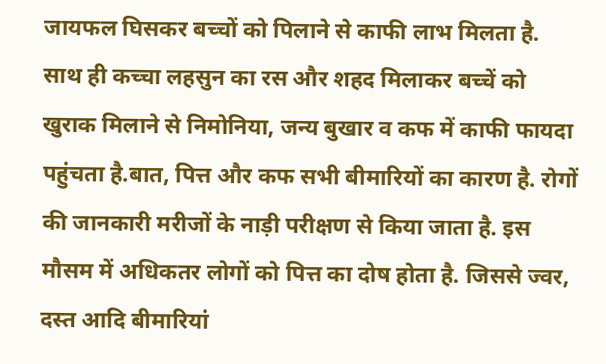जायफल घिसकर बच्चों को पिलाने से काफी लाभ मिलता है. साथ ही कच्चा लहसुन का रस और शहद मिलाकर बच्चें को खुराक मिलाने से निमोनिया, जन्य बुखार व कफ में काफी फायदा पहुंचता है.बात, पित्त और कफ सभी बीमारियों का कारण है. रोगों की जानकारी मरीजों के नाड़ी परीक्षण से किया जाता है. इस मौसम में अधिकतर लोगों को पित्त का दोष होता है. जिससे ज्वर, दस्त आदि बीमारियां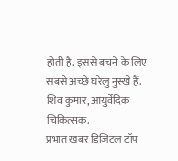होती है. इससे बचने के लिए सबसे अच्छे घरेलु नुस्खे हैं.
शिव कुमार, आयुर्वेदिक चिकित्सक.
प्रभात खबर डिजिटल टॉप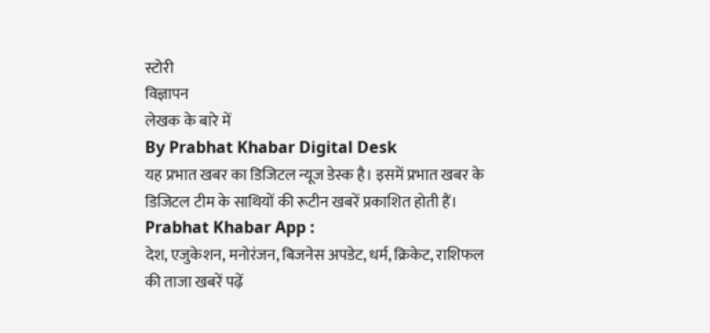स्टोरी
विज्ञापन
लेखक के बारे में
By Prabhat Khabar Digital Desk
यह प्रभात खबर का डिजिटल न्यूज डेस्क है। इसमें प्रभात खबर के डिजिटल टीम के साथियों की रूटीन खबरें प्रकाशित होती हैं।
Prabhat Khabar App :
देश, एजुकेशन, मनोरंजन, बिजनेस अपडेट, धर्म, क्रिकेट, राशिफल की ताजा खबरें पढ़ें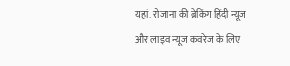यहां. रोजाना की ब्रेकिंग हिंदी न्यूज और लाइव न्यूज कवरेज के लिए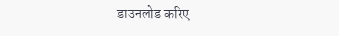डाउनलोड करिए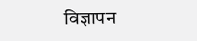विज्ञापन